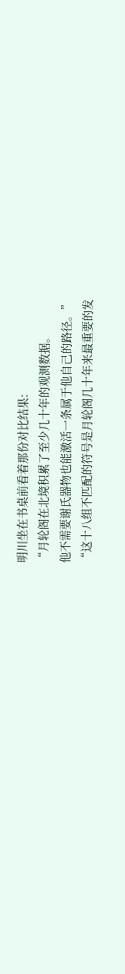明川坐在书桌前看着那份对比结果:
“月轮阁在北境积累了至少几十年的观测数据。
他不需要谢氏器物也能激活一条属于他自己的路径。”
“这十八组不匹配的符号是月轮阁几十年来最重要的发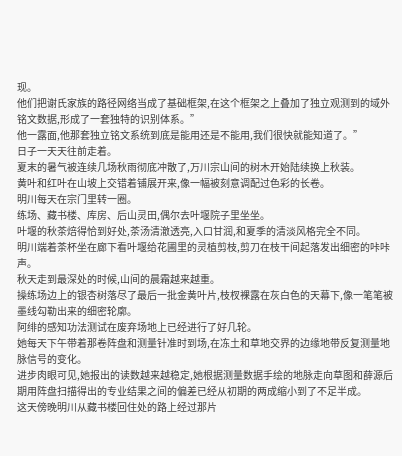现。
他们把谢氏家族的路径网络当成了基础框架,在这个框架之上叠加了独立观测到的域外铭文数据,形成了一套独特的识别体系。”
他一露面,他那套独立铭文系统到底是能用还是不能用,我们很快就能知道了。”
日子一天天往前走着。
夏末的暑气被连续几场秋雨彻底冲散了,万川宗山间的树木开始陆续换上秋装。
黄叶和红叶在山坡上交错着铺展开来,像一幅被刻意调配过色彩的长卷。
明川每天在宗门里转一圈。
练场、藏书楼、库房、后山灵田,偶尔去叶堰院子里坐坐。
叶堰的秋茶焙得恰到好处,茶汤清澈透亮,入口甘润,和夏季的清淡风格完全不同。
明川端着茶杯坐在廊下看叶堰给花圃里的灵植剪枝,剪刀在枝干间起落发出细密的咔咔声。
秋天走到最深处的时候,山间的晨霜越来越重。
操练场边上的银杏树落尽了最后一批金黄叶片,枝杈裸露在灰白色的天幕下,像一笔笔被墨线勾勒出来的细密轮廓。
阿绯的感知功法测试在废弃场地上已经进行了好几轮。
她每天下午带着那卷阵盘和测量针准时到场,在冻土和草地交界的边缘地带反复测量地脉信号的变化。
进步肉眼可见,她报出的读数越来越稳定,她根据测量数据手绘的地脉走向草图和薛源后期用阵盘扫描得出的专业结果之间的偏差已经从初期的两成缩小到了不足半成。
这天傍晚明川从藏书楼回住处的路上经过那片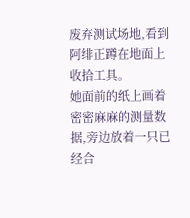废弃测试场地,看到阿绯正蹲在地面上收拾工具。
她面前的纸上画着密密麻麻的测量数据,旁边放着一只已经合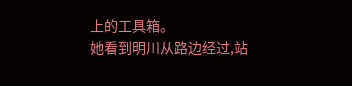上的工具箱。
她看到明川从路边经过,站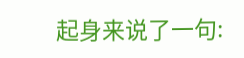起身来说了一句: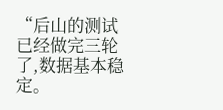“后山的测试已经做完三轮了,数据基本稳定。